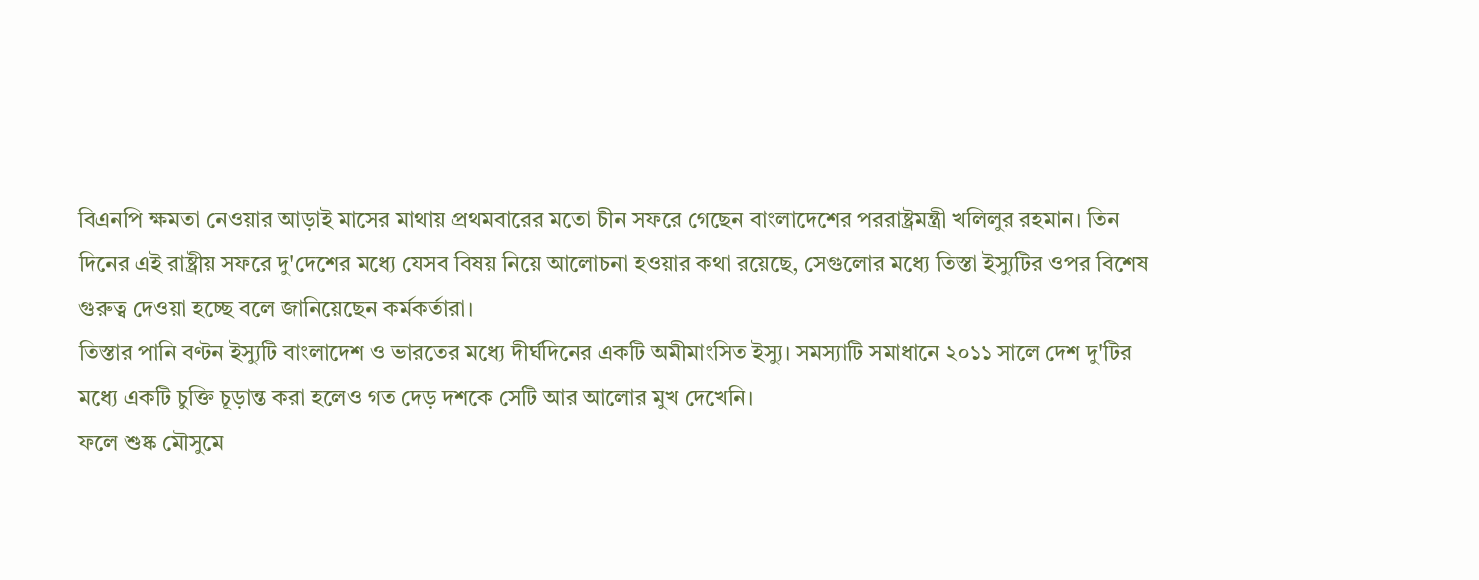বিএনপি ক্ষমতা নেওয়ার আড়াই মাসের মাথায় প্রথমবারের মতো চীন সফরে গেছেন বাংলাদেশের পররাষ্ট্রমন্ত্রী খলিলুর রহমান। তিন দিনের এই রাষ্ট্রীয় সফরে দু'দেশের মধ্যে যেসব বিষয় নিয়ে আলোচনা হওয়ার কথা রয়েছে, সেগুলোর মধ্যে তিস্তা ইস্যুটির ওপর বিশেষ গুরুত্ব দেওয়া হচ্ছে বলে জানিয়েছেন কর্মকর্তারা।
তিস্তার পানি বণ্টন ইস্যুটি বাংলাদেশ ও ভারতের মধ্যে দীর্ঘদিনের একটি অমীমাংসিত ইস্যু। সমস্যাটি সমাধানে ২০১১ সালে দেশ দু'টির মধ্যে একটি চুক্তি চূড়ান্ত করা হলেও গত দেড় দশকে সেটি আর আলোর মুখ দেখেনি।
ফলে শুষ্ক মৌসুমে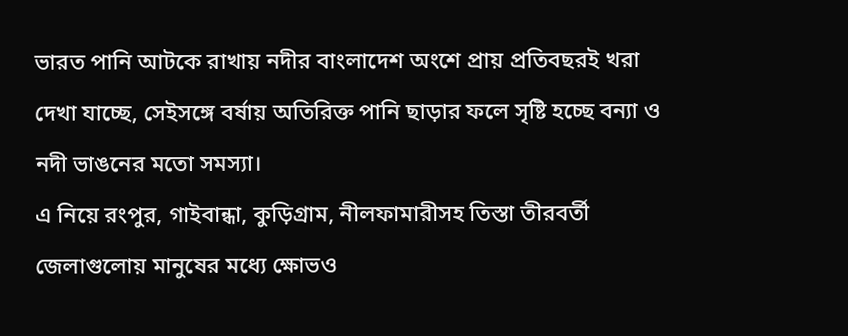ভারত পানি আটকে রাখায় নদীর বাংলাদেশ অংশে প্রায় প্রতিবছরই খরা দেখা যাচ্ছে, সেইসঙ্গে বর্ষায় অতিরিক্ত পানি ছাড়ার ফলে সৃষ্টি হচ্ছে বন্যা ও নদী ভাঙনের মতো সমস্যা।
এ নিয়ে রংপুর, গাইবান্ধা, কুড়িগ্রাম, নীলফামারীসহ তিস্তা তীরবর্তী জেলাগুলোয় মানুষের মধ্যে ক্ষোভও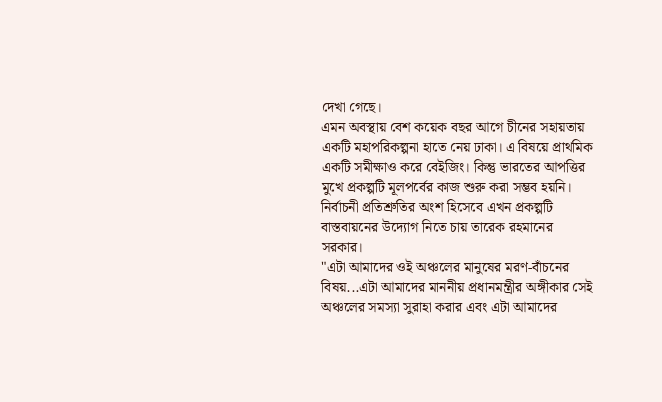দেখা গেছে।
এমন অবস্থায় বেশ কয়েক বছর আগে চীনের সহায়তায় একটি মহাপরিকল্পনা হাতে নেয় ঢাকা। এ বিষয়ে প্রাথমিক একটি সমীক্ষাও করে বেইজিং। কিন্তু ভারতের আপত্তির মুখে প্রকল্পটি মূলপর্বের কাজ শুরু করা সম্ভব হয়নি।
নির্বাচনী প্রতিশ্রুতির অংশ হিসেবে এখন প্রকল্পটি বাস্তবায়নের উদ্যোগ নিতে চায় তারেক রহমানের সরকার।
"এটা আমাদের ওই অঞ্চলের মানুষের মরণ-বাঁচনের বিষয়...এটা আমাদের মাননীয় প্রধানমন্ত্রীর অঙ্গীকার সেই অঞ্চলের সমস্যা সুরাহা করার এবং এটা আমাদের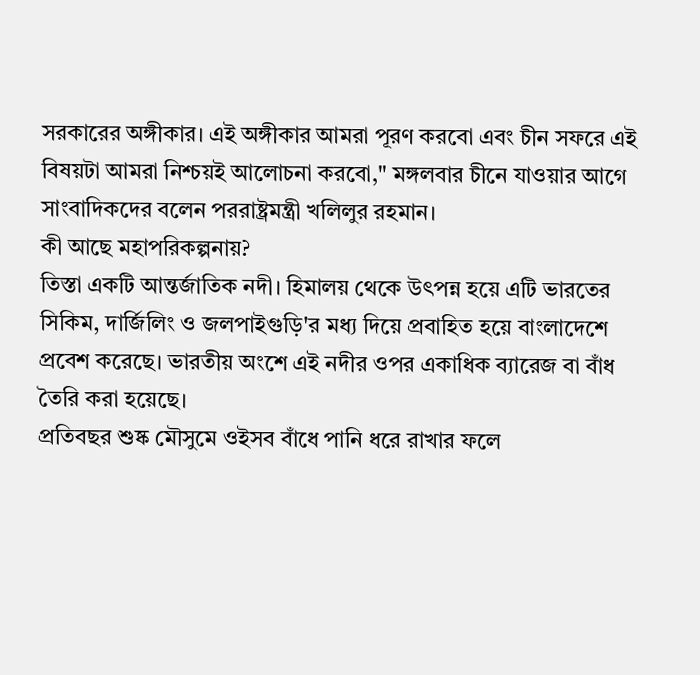সরকারের অঙ্গীকার। এই অঙ্গীকার আমরা পূরণ করবো এবং চীন সফরে এই বিষয়টা আমরা নিশ্চয়ই আলোচনা করবো," মঙ্গলবার চীনে যাওয়ার আগে সাংবাদিকদের বলেন পররাষ্ট্রমন্ত্রী খলিলুর রহমান।
কী আছে মহাপরিকল্পনায়?
তিস্তা একটি আন্তর্জাতিক নদী। হিমালয় থেকে উৎপন্ন হয়ে এটি ভারতের সিকিম, দার্জিলিং ও জলপাইগুড়ি'র মধ্য দিয়ে প্রবাহিত হয়ে বাংলাদেশে প্রবেশ করেছে। ভারতীয় অংশে এই নদীর ওপর একাধিক ব্যারেজ বা বাঁধ তৈরি করা হয়েছে।
প্রতিবছর শুষ্ক মৌসুমে ওইসব বাঁধে পানি ধরে রাখার ফলে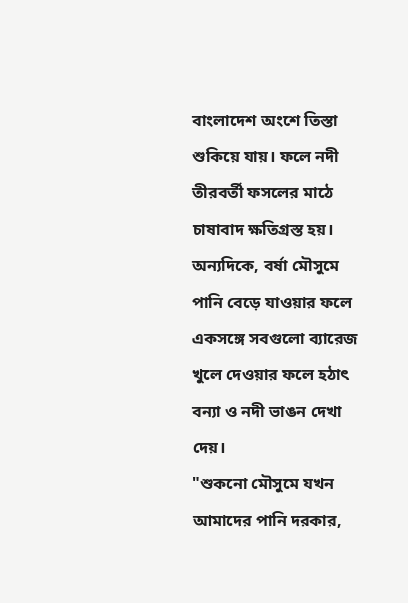বাংলাদেশ অংশে তিস্তা শুকিয়ে যায়। ফলে নদী তীরবর্তী ফসলের মাঠে চাষাবাদ ক্ষতিগ্রস্ত হয়।
অন্যদিকে, বর্ষা মৌসুমে পানি বেড়ে যাওয়ার ফলে একসঙ্গে সবগুলো ব্যারেজ খুলে দেওয়ার ফলে হঠাৎ বন্যা ও নদী ভাঙন দেখা দেয়।
"শুকনো মৌসুমে যখন আমাদের পানি দরকার,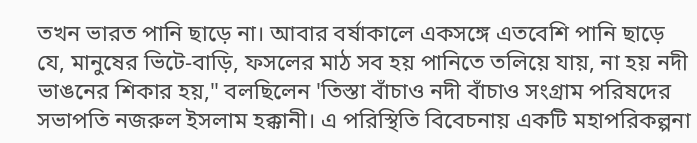তখন ভারত পানি ছাড়ে না। আবার বর্ষাকালে একসঙ্গে এতবেশি পানি ছাড়ে যে, মানুষের ভিটে-বাড়ি, ফসলের মাঠ সব হয় পানিতে তলিয়ে যায়, না হয় নদী ভাঙনের শিকার হয়," বলছিলেন 'তিস্তা বাঁচাও নদী বাঁচাও সংগ্রাম পরিষদের সভাপতি নজরুল ইসলাম হক্কানী। এ পরিস্থিতি বিবেচনায় একটি মহাপরিকল্পনা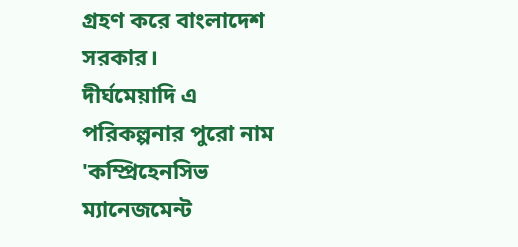গ্রহণ করে বাংলাদেশ সরকার।
দীর্ঘমেয়াদি এ পরিকল্পনার পুরো নাম 'কম্প্রিহেনসিভ ম্যানেজমেন্ট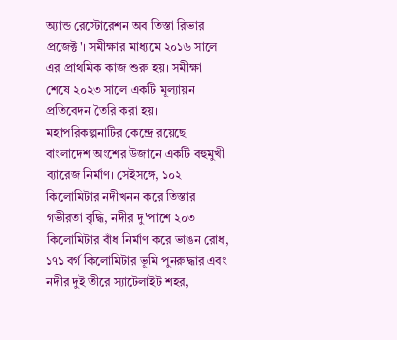অ্যান্ড রেস্টোরেশন অব তিস্তা রিভার প্রজেক্ট'। সমীক্ষার মাধ্যমে ২০১৬ সালে এর প্রাথমিক কাজ শুরু হয়। সমীক্ষা শেষে ২০২৩ সালে একটি মূল্যায়ন প্রতিবেদন তৈরি করা হয়।
মহাপরিকল্পনাটির কেন্দ্রে রয়েছে বাংলাদেশ অংশের উজানে একটি বহুমুখী ব্যারেজ নির্মাণ। সেইসঙ্গে, ১০২ কিলোমিটার নদীখনন করে তিস্তার গভীরতা বৃদ্ধি, নদীর দু'পাশে ২০৩ কিলোমিটার বাঁধ নির্মাণ করে ভাঙন রোধ, ১৭১ বর্গ কিলোমিটার ভূমি পুনরুদ্ধার এবং নদীর দুই তীরে স্যাটেলাইট শহর,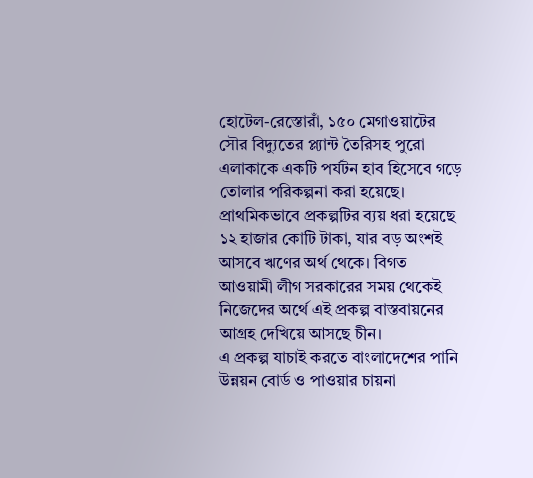হোটেল-রেস্তোরাঁ, ১৫০ মেগাওয়াটের সৌর বিদ্যুতের প্ল্যান্ট তৈরিসহ পুরো এলাকাকে একটি পর্যটন হাব হিসেবে গড়ে তোলার পরিকল্পনা করা হয়েছে।
প্রাথমিকভাবে প্রকল্পটির ব্যয় ধরা হয়েছে ১২ হাজার কোটি টাকা, যার বড় অংশই আসবে ঋণের অর্থ থেকে। বিগত আওয়ামী লীগ সরকারের সময় থেকেই নিজেদের অর্থে এই প্রকল্প বাস্তবায়নের আগ্রহ দেখিয়ে আসছে চীন।
এ প্রকল্প যাচাই করতে বাংলাদেশের পানি উন্নয়ন বোর্ড ও পাওয়ার চায়না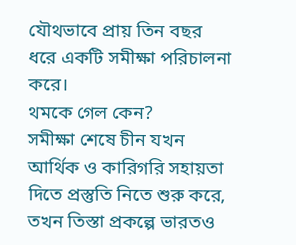যৌথভাবে প্রায় তিন বছর ধরে একটি সমীক্ষা পরিচালনা করে।
থমকে গেল কেন?
সমীক্ষা শেষে চীন যখন আর্থিক ও কারিগরি সহায়তা দিতে প্রস্তুতি নিতে শুরু করে, তখন তিস্তা প্রকল্পে ভারতও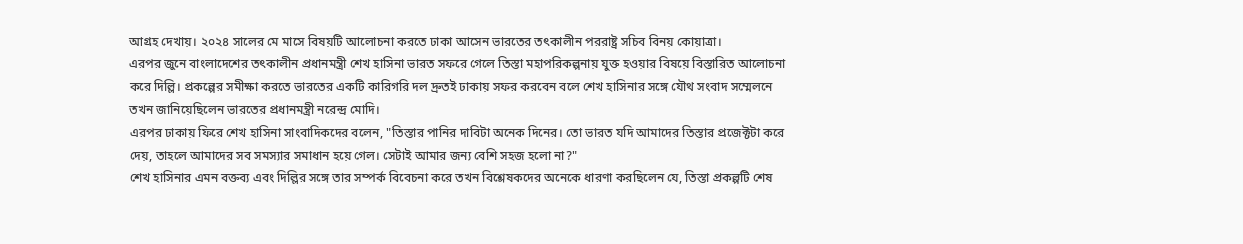আগ্রহ দেখায়। ২০২৪ সালের মে মাসে বিষয়টি আলোচনা করতে ঢাকা আসেন ভারতের তৎকালীন পররাষ্ট্র সচিব বিনয় কোয়াত্রা।
এরপর জুনে বাংলাদেশের তৎকালীন প্রধানমন্ত্রী শেখ হাসিনা ভারত সফরে গেলে তিস্তা মহাপরিকল্পনায় যুক্ত হওয়ার বিষয়ে বিস্তারিত আলোচনা করে দিল্লি। প্রকল্পের সমীক্ষা করতে ভারতের একটি কারিগরি দল দ্রুতই ঢাকায় সফর করবেন বলে শেখ হাসিনার সঙ্গে যৌথ সংবাদ সম্মেলনে তখন জানিয়েছিলেন ভারতের প্রধানমন্ত্রী নরেন্দ্র মোদি।
এরপর ঢাকায় ফিরে শেখ হাসিনা সাংবাদিকদের বলেন, "তিস্তার পানির দাবিটা অনেক দিনের। তো ভারত যদি আমাদের তিস্তার প্রজেক্টটা করে দেয়, তাহলে আমাদের সব সমস্যার সমাধান হয়ে গেল। সেটাই আমার জন্য বেশি সহজ হলো না?"
শেখ হাসিনার এমন বক্তব্য এবং দিল্লির সঙ্গে তার সম্পর্ক বিবেচনা করে তখন বিশ্লেষকদের অনেকে ধারণা করছিলেন যে, তিস্তা প্রকল্পটি শেষ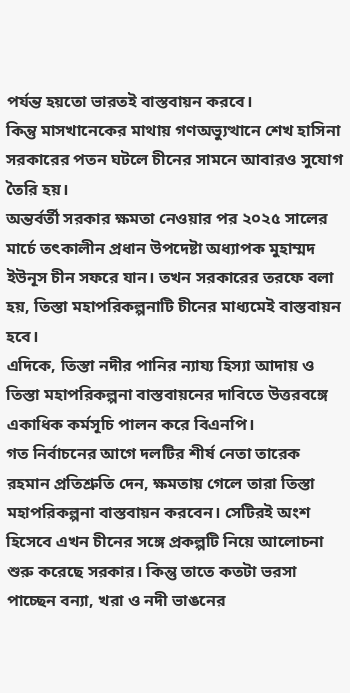পর্যন্ত হয়তো ভারতই বাস্তবায়ন করবে।
কিন্তু মাসখানেকের মাথায় গণঅভ্যুত্থানে শেখ হাসিনা সরকারের পতন ঘটলে চীনের সামনে আবারও সুযোগ তৈরি হয়।
অন্তর্বর্তী সরকার ক্ষমতা নেওয়ার পর ২০২৫ সালের মার্চে তৎকালীন প্রধান উপদেষ্টা অধ্যাপক মুহাম্মদ ইউনূস চীন সফরে যান। তখন সরকারের তরফে বলা হয়, তিস্তা মহাপরিকল্পনাটি চীনের মাধ্যমেই বাস্তবায়ন হবে।
এদিকে, তিস্তা নদীর পানির ন্যায্য হিস্যা আদায় ও তিস্তা মহাপরিকল্পনা বাস্তবায়নের দাবিতে উত্তরবঙ্গে একাধিক কর্মসূচি পালন করে বিএনপি।
গত নির্বাচনের আগে দলটির শীর্ষ নেতা তারেক রহমান প্রতিশ্রুতি দেন, ক্ষমতায় গেলে তারা তিস্তা মহাপরিকল্পনা বাস্তবায়ন করবেন। সেটিরই অংশ হিসেবে এখন চীনের সঙ্গে প্রকল্পটি নিয়ে আলোচনা শুরু করেছে সরকার। কিন্তু তাতে কতটা ভরসা পাচ্ছেন বন্যা, খরা ও নদী ভাঙনের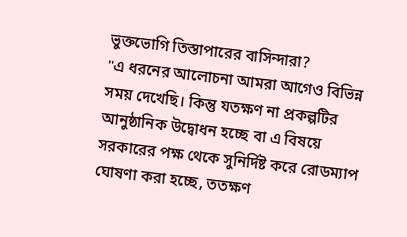ভুক্তভোগি তিস্তাপারের বাসিন্দারা?
"এ ধরনের আলোচনা আমরা আগেও বিভিন্ন সময় দেখেছি। কিন্তু যতক্ষণ না প্রকল্পটির আনুষ্ঠানিক উদ্বোধন হচ্ছে বা এ বিষয়ে সরকারের পক্ষ থেকে সুনির্দিষ্ট করে রোডম্যাপ ঘোষণা করা হচ্ছে, ততক্ষণ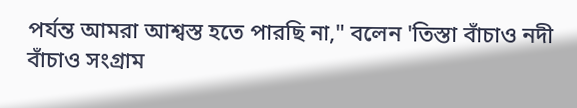পর্যন্ত আমরা আশ্বস্ত হতে পারছি না," বলেন 'তিস্তা বাঁচাও নদী বাঁচাও সংগ্রাম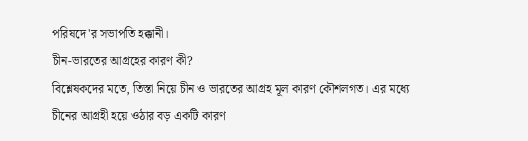পরিষদে'র সভাপতি হক্কানী।
চীন-ভারতের আগ্রহের কারণ কী?
বিশ্লেষকদের মতে, তিস্তা নিয়ে চীন ও ভারতের আগ্রহ মূল কারণ কৌশলগত। এর মধ্যে চীনের আগ্রহী হয়ে ওঠার বড় একটি কারণ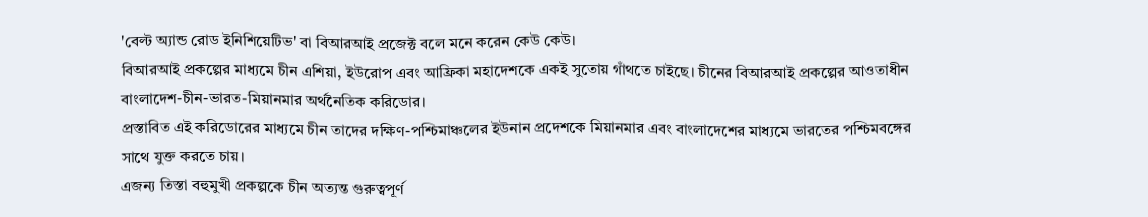'বেল্ট অ্যান্ড রোড ইনিশিয়েটিভ' বা বিআরআই প্রজেক্ট বলে মনে করেন কেউ কেউ।
বিআরআই প্রকল্পের মাধ্যমে চীন এশিয়া, ইউরোপ এবং আফ্রিকা মহাদেশকে একই সুতোয় গাঁথতে চাইছে। চীনের বিআরআই প্রকল্পের আওতাধীন বাংলাদেশ-চীন-ভারত-মিয়ানমার অর্থনৈতিক করিডোর।
প্রস্তাবিত এই করিডোরের মাধ্যমে চীন তাদের দক্ষিণ-পশ্চিমাঞ্চলের ইউনান প্রদেশকে মিয়ানমার এবং বাংলাদেশের মাধ্যমে ভারতের পশ্চিমবঙ্গের সাথে যুক্ত করতে চায়।
এজন্য তিস্তা বহুমুখী প্রকল্পকে চীন অত্যন্ত গুরুত্বপূর্ণ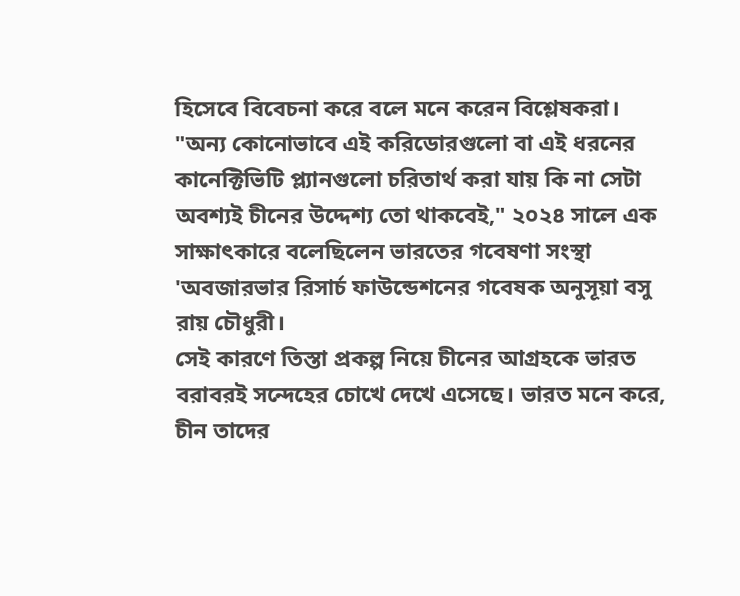হিসেবে বিবেচনা করে বলে মনে করেন বিশ্লেষকরা।
"অন্য কোনোভাবে এই করিডোরগুলো বা এই ধরনের কানেক্টিভিটি প্ল্যানগুলো চরিতার্থ করা যায় কি না সেটা অবশ্যই চীনের উদ্দেশ্য তো থাকবেই," ২০২৪ সালে এক সাক্ষাৎকারে বলেছিলেন ভারতের গবেষণা সংস্থা 'অবজারভার রিসার্চ ফাউন্ডেশনের গবেষক অনুসূয়া বসু রায় চৌধুরী।
সেই কারণে তিস্তা প্রকল্প নিয়ে চীনের আগ্রহকে ভারত বরাবরই সন্দেহের চোখে দেখে এসেছে। ভারত মনে করে, চীন তাদের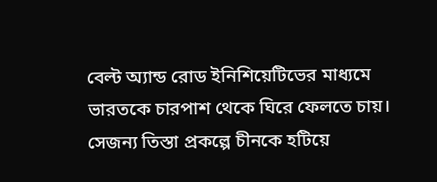বেল্ট অ্যান্ড রোড ইনিশিয়েটিভের মাধ্যমে ভারতকে চারপাশ থেকে ঘিরে ফেলতে চায়।
সেজন্য তিস্তা প্রকল্পে চীনকে হটিয়ে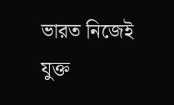ভারত নিজেই যুক্ত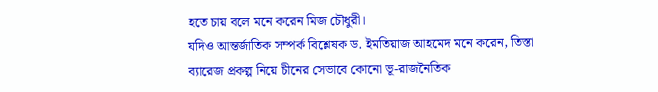হতে চায় বলে মনে করেন মিজ চৌধুরী।
যদিও আন্তর্জাতিক সম্পর্ক বিশ্লেষক ড. ইমতিয়াজ আহমেদ মনে করেন, তিস্তা ব্যারেজ প্রকল্প নিয়ে চীনের সেভাবে কোনো ভূ-রাজনৈতিক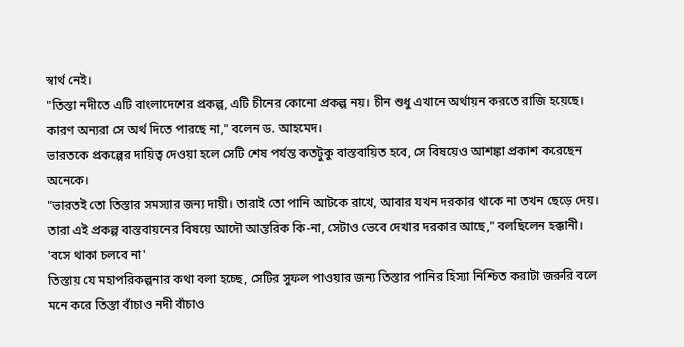স্বার্থ নেই।
"তিস্তা নদীতে এটি বাংলাদেশের প্রকল্প, এটি চীনের কোনো প্রকল্প নয়। চীন শুধু এখানে অর্থায়ন করতে রাজি হয়েছে। কারণ অন্যরা সে অর্থ দিতে পারছে না," বলেন ড. আহমেদ।
ভারতকে প্রকল্পের দায়িত্ব দেওয়া হলে সেটি শেষ পর্যন্ত কতটুকু বাস্তবায়িত হবে, সে বিষয়েও আশঙ্কা প্রকাশ করেছেন অনেকে।
"ভারতই তো তিস্তার সমস্যার জন্য দায়ী। তারাই তো পানি আটকে রাখে, আবার যখন দরকার থাকে না তখন ছেড়ে দেয়। তারা এই প্রকল্প বাস্তবায়নের বিষয়ে আদৌ আন্তরিক কি-না, সেটাও ভেবে দেখার দরকার আছে," বলছিলেন হক্কানী।
'বসে থাকা চলবে না'
তিস্তায় যে মহাপরিকল্পনার কথা বলা হচ্ছে, সেটির সুফল পাওয়ার জন্য তিস্তার পানির হিস্যা নিশ্চিত করাটা জরুরি বলে মনে করে তিস্তা বাঁচাও নদী বাঁচাও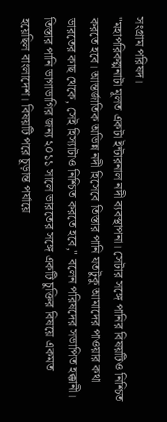সংগ্রাম পরিষদ।
"মহাপরিকল্পনাটা মূলত একটা ইন্টারনাল নদী ব্যবস্থাপনা। সেটার সঙ্গে পানির বিষয়টিও নিশ্চিত করতে হবে। আন্তর্জাতিক অভিন্ন নদী হিসেবে তিস্তার পানি যতটুকু আমাদের পাওয়ার কথা ভারতের কাছ থেকে, সেই হিস্যাটাও নিশ্চিত করতে হবে," বলেন পরিষদের সভাপিত হক্কানী।
তিস্তার পানি ভাগাভাগির জন্য ২০১১ সালে ভারতের সঙ্গে একটি চুক্তির বিষয়ে একমত হয়েছিল বাংলাদেশ। বিষয়টি পরে চূড়ান্ত পর্যায়ে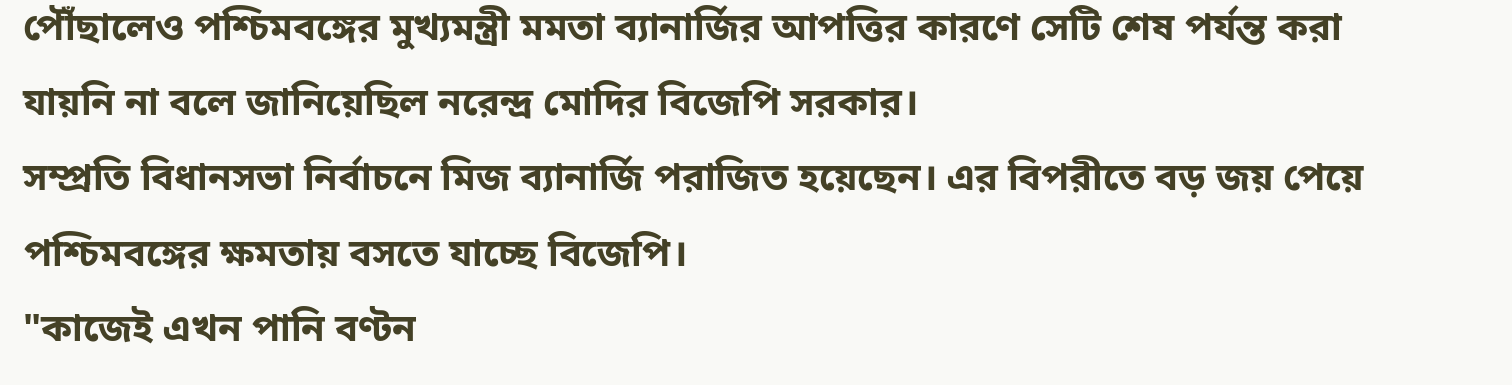পৌঁছালেও পশ্চিমবঙ্গের মুখ্যমন্ত্রী মমতা ব্যানার্জির আপত্তির কারণে সেটি শেষ পর্যন্ত করা যায়নি না বলে জানিয়েছিল নরেন্দ্র মোদির বিজেপি সরকার।
সম্প্রতি বিধানসভা নির্বাচনে মিজ ব্যানার্জি পরাজিত হয়েছেন। এর বিপরীতে বড় জয় পেয়ে পশ্চিমবঙ্গের ক্ষমতায় বসতে যাচ্ছে বিজেপি।
"কাজেই এখন পানি বণ্টন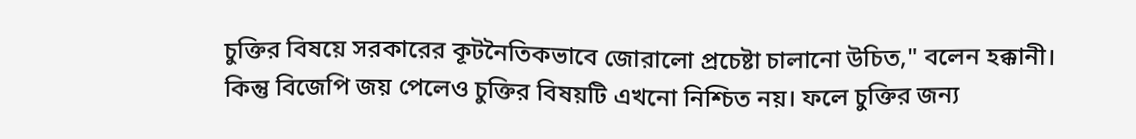চুক্তির বিষয়ে সরকারের কূটনৈতিকভাবে জোরালো প্রচেষ্টা চালানো উচিত," বলেন হক্কানী।
কিন্তু বিজেপি জয় পেলেও চুক্তির বিষয়টি এখনো নিশ্চিত নয়। ফলে চুক্তির জন্য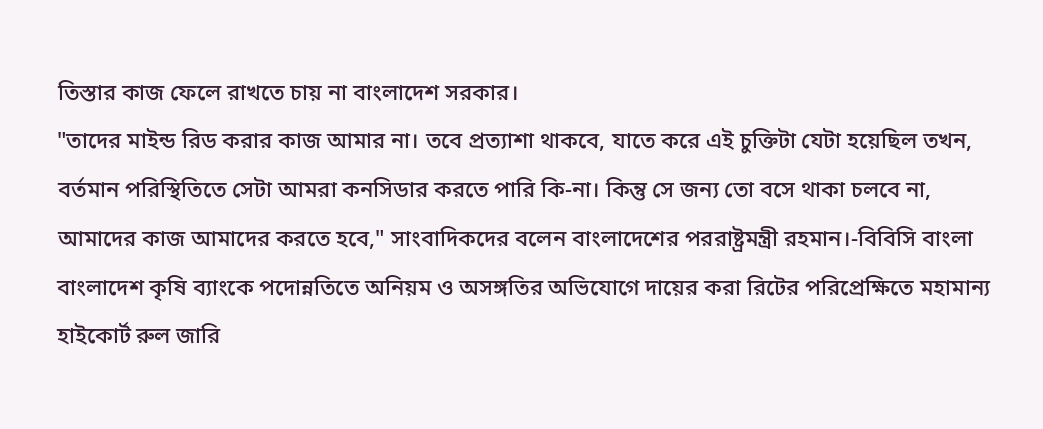তিস্তার কাজ ফেলে রাখতে চায় না বাংলাদেশ সরকার।
"তাদের মাইন্ড রিড করার কাজ আমার না। তবে প্রত্যাশা থাকবে, যাতে করে এই চুক্তিটা যেটা হয়েছিল তখন, বর্তমান পরিস্থিতিতে সেটা আমরা কনসিডার করতে পারি কি-না। কিন্তু সে জন্য তো বসে থাকা চলবে না, আমাদের কাজ আমাদের করতে হবে," সাংবাদিকদের বলেন বাংলাদেশের পররাষ্ট্রমন্ত্রী রহমান।-বিবিসি বাংলা
বাংলাদেশ কৃষি ব্যাংকে পদোন্নতিতে অনিয়ম ও অসঙ্গতির অভিযোগে দায়ের করা রিটের পরিপ্রেক্ষিতে মহামান্য হাইকোর্ট রুল জারি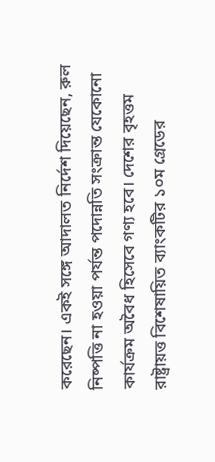করেছেন। একই সঙ্গে আদালত নির্দেশ দিয়েছেন, রুল নিষ্পত্তি না হওয়া পর্যন্ত পদোন্নতি সংক্রান্ত যেকোনো কার্যক্রম অবৈধ হিসেবে গণ্য হবে। দেশের বৃহত্তম রাষ্ট্রায়ত্ত বিশেষায়িত ব্যাংকটির ১০ম গ্রেডের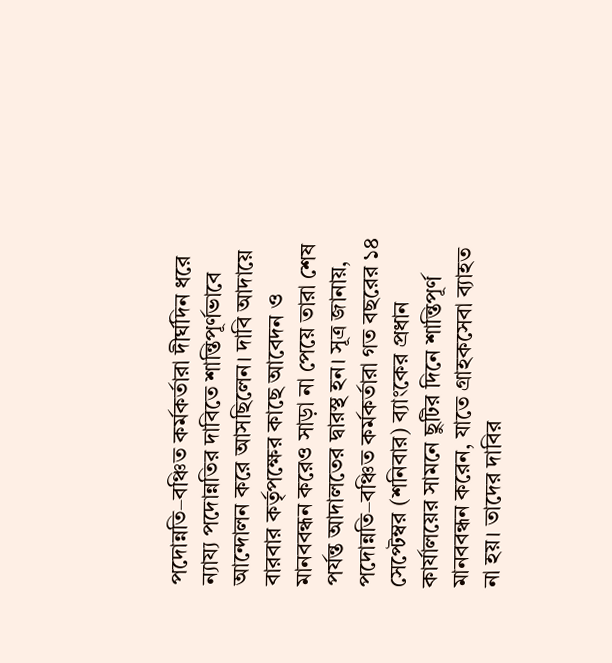পদোন্নতি–বঞ্চিত কর্মকর্তারা দীর্ঘদিন ধরে ন্যায্য পদোন্নতির দাবিতে শান্তিপূর্ণভাবে আন্দোলন করে আসছিলেন। দাবি আদায়ে বারবার কর্তৃপক্ষের কাছে আবেদন ও মানববন্ধন করেও সাড়া না পেয়ে তারা শেষ পর্যন্ত আদালতের দ্বারস্থ হন। সূত্র জানায়, পদোন্নতি–বঞ্চিত কর্মকর্তারা গত বছরের ১৪ সেপ্টেম্বর (শনিবার) ব্যাংকের প্রধান কার্যালয়ের সামনে ছুটির দিনে শান্তিপূর্ণ মানববন্ধন করেন, যাতে গ্রাহকসেবা ব্যাহত না হয়। তাদের দাবির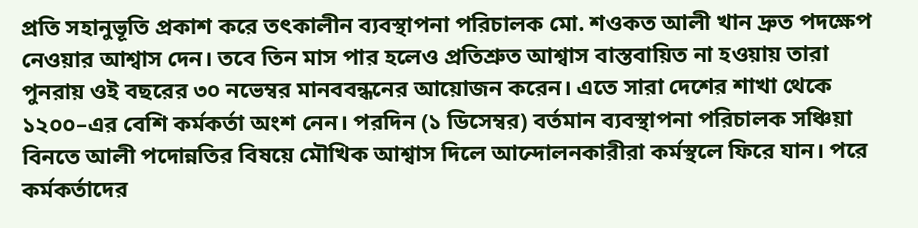প্রতি সহানুভূতি প্রকাশ করে তৎকালীন ব্যবস্থাপনা পরিচালক মো. শওকত আলী খান দ্রুত পদক্ষেপ নেওয়ার আশ্বাস দেন। তবে তিন মাস পার হলেও প্রতিশ্রুত আশ্বাস বাস্তবায়িত না হওয়ায় তারা পুনরায় ওই বছরের ৩০ নভেম্বর মানববন্ধনের আয়োজন করেন। এতে সারা দেশের শাখা থেকে ১২০০–এর বেশি কর্মকর্তা অংশ নেন। পরদিন (১ ডিসেম্বর) বর্তমান ব্যবস্থাপনা পরিচালক সঞ্চিয়া বিনতে আলী পদোন্নতির বিষয়ে মৌখিক আশ্বাস দিলে আন্দোলনকারীরা কর্মস্থলে ফিরে যান। পরে কর্মকর্তাদের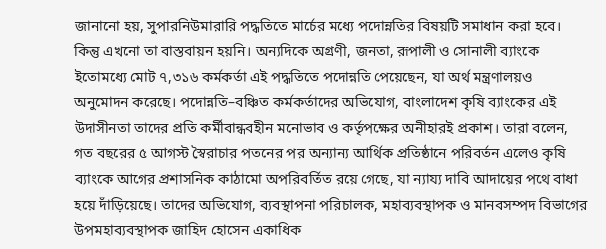জানানো হয়, সুপারনিউমারারি পদ্ধতিতে মার্চের মধ্যে পদোন্নতির বিষয়টি সমাধান করা হবে। কিন্তু এখনো তা বাস্তবায়ন হয়নি। অন্যদিকে অগ্রণী, জনতা, রূপালী ও সোনালী ব্যাংকে ইতোমধ্যে মোট ৭,৩১৬ কর্মকর্তা এই পদ্ধতিতে পদোন্নতি পেয়েছেন, যা অর্থ মন্ত্রণালয়ও অনুমোদন করেছে। পদোন্নতি–বঞ্চিত কর্মকর্তাদের অভিযোগ, বাংলাদেশ কৃষি ব্যাংকের এই উদাসীনতা তাদের প্রতি কর্মীবান্ধবহীন মনোভাব ও কর্তৃপক্ষের অনীহারই প্রকাশ। তারা বলেন, গত বছরের ৫ আগস্ট স্বৈরাচার পতনের পর অন্যান্য আর্থিক প্রতিষ্ঠানে পরিবর্তন এলেও কৃষি ব্যাংকে আগের প্রশাসনিক কাঠামো অপরিবর্তিত রয়ে গেছে, যা ন্যায্য দাবি আদায়ের পথে বাধা হয়ে দাঁড়িয়েছে। তাদের অভিযোগ, ব্যবস্থাপনা পরিচালক, মহাব্যবস্থাপক ও মানবসম্পদ বিভাগের উপমহাব্যবস্থাপক জাহিদ হোসেন একাধিক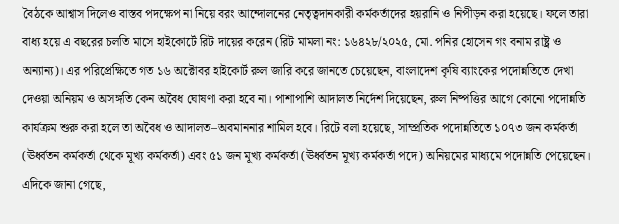বৈঠকে আশ্বাস দিলেও বাস্তব পদক্ষেপ না নিয়ে বরং আন্দোলনের নেতৃত্বদানকারী কর্মকর্তাদের হয়রানি ও নিপীড়ন করা হয়েছে। ফলে তারা বাধ্য হয়ে এ বছরের চলতি মাসে হাইকোর্টে রিট দায়ের করেন (রিট মামলা নং: ১৬৪২৮/২০২৫, মো. পনির হোসেন গং বনাম রাষ্ট্র ও অন্যান্য)। এর পরিপ্রেক্ষিতে গত ১৬ অক্টোবর হাইকোর্ট রুল জারি করে জানতে চেয়েছেন, বাংলাদেশ কৃষি ব্যাংকের পদোন্নতিতে দেখা দেওয়া অনিয়ম ও অসঙ্গতি কেন অবৈধ ঘোষণা করা হবে না। পাশাপাশি আদালত নির্দেশ দিয়েছেন, রুল নিষ্পত্তির আগে কোনো পদোন্নতি কার্যক্রম শুরু করা হলে তা অবৈধ ও আদালত–অবমাননার শামিল হবে। রিটে বলা হয়েছে, সাম্প্রতিক পদোন্নতিতে ১০৭৩ জন কর্মকর্তা (ঊর্ধ্বতন কর্মকর্তা থেকে মূখ্য কর্মকর্তা) এবং ৫১ জন মূখ্য কর্মকর্তা (ঊর্ধ্বতন মূখ্য কর্মকর্তা পদে) অনিয়মের মাধ্যমে পদোন্নতি পেয়েছেন। এদিকে জানা গেছে,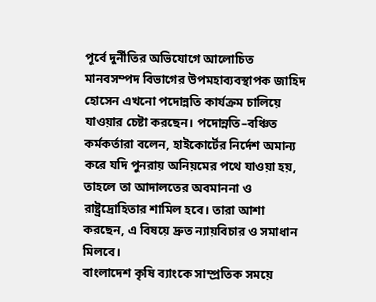পূর্বে দুর্নীতির অভিযোগে আলোচিত মানবসম্পদ বিভাগের উপমহাব্যবস্থাপক জাহিদ হোসেন এখনো পদোন্নতি কার্যক্রম চালিয়ে যাওয়ার চেষ্টা করছেন। পদোন্নতি–বঞ্চিত কর্মকর্তারা বলেন, হাইকোর্টের নির্দেশ অমান্য করে যদি পুনরায় অনিয়মের পথে যাওয়া হয়, তাহলে তা আদালতের অবমাননা ও রাষ্ট্রদ্রোহিতার শামিল হবে। তারা আশা করছেন, এ বিষয়ে দ্রুত ন্যায়বিচার ও সমাধান মিলবে।
বাংলাদেশ কৃষি ব্যাংকে সাম্প্রতিক সময়ে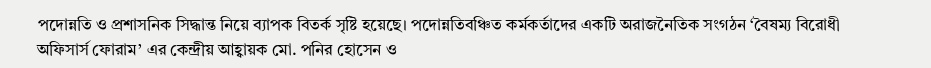পদোন্নতি ও প্রশাসনিক সিদ্ধান্ত নিয়ে ব্যাপক বিতর্ক সৃষ্টি হয়েছে। পদোন্নতিবঞ্চিত কর্মকর্তাদের একটি অরাজনৈতিক সংগঠন ‘বৈষম্য বিরোধী অফিসার্স ফোরাম’ এর কেন্দ্রীয় আহ্বায়ক মো. পনির হোসেন ও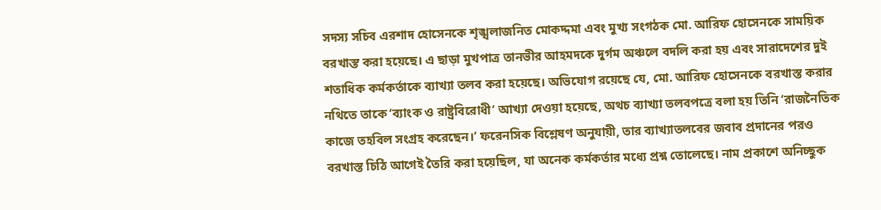সদস্য সচিব এরশাদ হোসেনকে শৃঙ্খলাজনিত মোকদ্দমা এবং মুখ্য সংগঠক মো. আরিফ হোসেনকে সাময়িক বরখাস্ত করা হয়েছে। এ ছাড়া মুখপাত্র তানভীর আহমদকে দুর্গম অঞ্চলে বদলি করা হয় এবং সারাদেশের দুই শতাধিক কর্মকর্তাকে ব্যাখ্যা তলব করা হয়েছে। অভিযোগ রয়েছে যে, মো. আরিফ হোসেনকে বরখাস্ত করার নথিতে তাকে ‘ব্যাংক ও রাষ্ট্রবিরোধী’ আখ্যা দেওয়া হয়েছে, অথচ ব্যাখ্যা তলবপত্রে বলা হয় তিনি ‘রাজনৈতিক কাজে তহবিল সংগ্রহ করেছেন।’ ফরেনসিক বিশ্লেষণ অনুযায়ী, তার ব্যাখ্যাতলবের জবাব প্রদানের পরও বরখাস্ত চিঠি আগেই তৈরি করা হয়েছিল, যা অনেক কর্মকর্তার মধ্যে প্রশ্ন তোলেছে। নাম প্রকাশে অনিচ্ছুক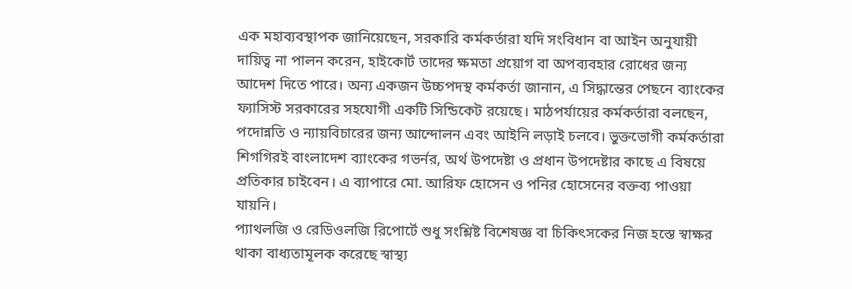এক মহাব্যবস্থাপক জানিয়েছেন, সরকারি কর্মকর্তারা যদি সংবিধান বা আইন অনুযায়ী দায়িত্ব না পালন করেন, হাইকোর্ট তাদের ক্ষমতা প্রয়োগ বা অপব্যবহার রোধের জন্য আদেশ দিতে পারে। অন্য একজন উচ্চপদস্থ কর্মকর্তা জানান, এ সিদ্ধান্তের পেছনে ব্যাংকের ফ্যাসিস্ট সরকারের সহযোগী একটি সিন্ডিকেট রয়েছে। মাঠপর্যায়ের কর্মকর্তারা বলছেন, পদোন্নতি ও ন্যায়বিচারের জন্য আন্দোলন এবং আইনি লড়াই চলবে। ভুক্তভোগী কর্মকর্তারা শিগগিরই বাংলাদেশ ব্যাংকের গভর্নর, অর্থ উপদেষ্টা ও প্রধান উপদেষ্টার কাছে এ বিষয়ে প্রতিকার চাইবেন। এ ব্যাপারে মো. আরিফ হোসেন ও পনির হোসেনের বক্তব্য পাওয়া যায়নি।
প্যাথলজি ও রেডিওলজি রিপোর্টে শুধু সংশ্লিষ্ট বিশেষজ্ঞ বা চিকিৎসকের নিজ হস্তে স্বাক্ষর থাকা বাধ্যতামূলক করেছে স্বাস্থ্য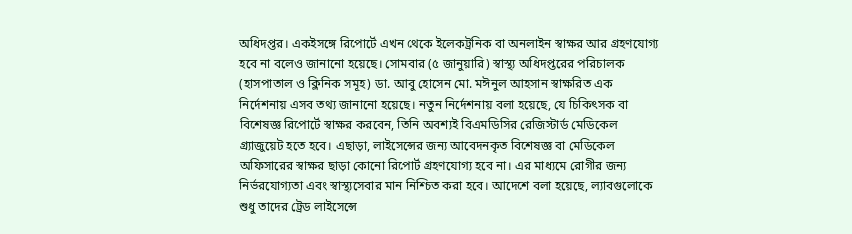অধিদপ্তর। একইসঙ্গে রিপোর্টে এখন থেকে ইলেকট্রনিক বা অনলাইন স্বাক্ষর আর গ্রহণযোগ্য হবে না বলেও জানানো হয়েছে। সোমবার (৫ জানুয়ারি) স্বাস্থ্য অধিদপ্তরের পরিচালক (হাসপাতাল ও ক্লিনিক সমূহ) ডা. আবু হোসেন মো. মঈনুল আহসান স্বাক্ষরিত এক নির্দেশনায় এসব তথ্য জানানো হয়েছে। নতুন নির্দেশনায় বলা হয়েছে, যে চিকিৎসক বা বিশেষজ্ঞ রিপোর্টে স্বাক্ষর করবেন, তিনি অবশ্যই বিএমডিসির রেজিস্টার্ড মেডিকেল গ্র্যাজুয়েট হতে হবে। এছাড়া, লাইসেন্সের জন্য আবেদনকৃত বিশেষজ্ঞ বা মেডিকেল অফিসারের স্বাক্ষর ছাড়া কোনো রিপোর্ট গ্রহণযোগ্য হবে না। এর মাধ্যমে রোগীর জন্য নির্ভরযোগ্যতা এবং স্বাস্থ্যসেবার মান নিশ্চিত করা হবে। আদেশে বলা হয়েছে, ল্যাবগুলোকে শুধু তাদের ট্রেড লাইসেন্সে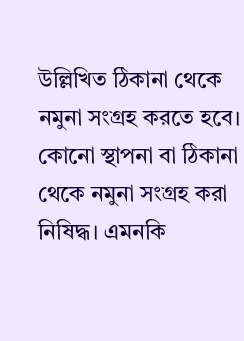উল্লিখিত ঠিকানা থেকে নমুনা সংগ্রহ করতে হবে। কোনো স্থাপনা বা ঠিকানা থেকে নমুনা সংগ্রহ করা নিষিদ্ধ। এমনকি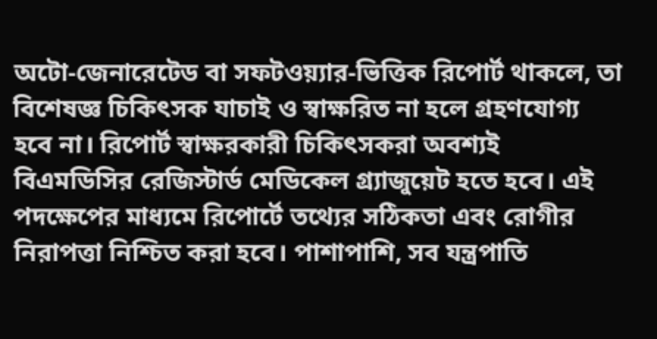অটো-জেনারেটেড বা সফটওয়্যার-ভিত্তিক রিপোর্ট থাকলে, তা বিশেষজ্ঞ চিকিৎসক যাচাই ও স্বাক্ষরিত না হলে গ্রহণযোগ্য হবে না। রিপোর্ট স্বাক্ষরকারী চিকিৎসকরা অবশ্যই বিএমডিসির রেজিস্টার্ড মেডিকেল গ্র্যাজুয়েট হতে হবে। এই পদক্ষেপের মাধ্যমে রিপোর্টে তথ্যের সঠিকতা এবং রোগীর নিরাপত্তা নিশ্চিত করা হবে। পাশাপাশি, সব যন্ত্রপাতি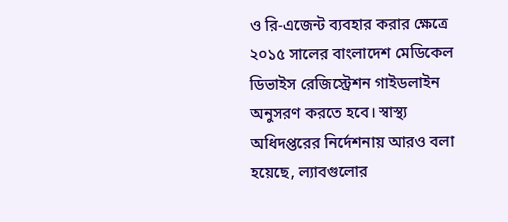ও রি-এজেন্ট ব্যবহার করার ক্ষেত্রে ২০১৫ সালের বাংলাদেশ মেডিকেল ডিভাইস রেজিস্ট্রেশন গাইডলাইন অনুসরণ করতে হবে। স্বাস্থ্য অধিদপ্তরের নির্দেশনায় আরও বলা হয়েছে, ল্যাবগুলোর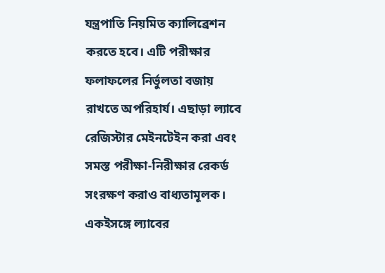যন্ত্রপাতি নিয়মিত ক্যালিব্রেশন করতে হবে। এটি পরীক্ষার ফলাফলের নির্ভুলতা বজায় রাখতে অপরিহার্য। এছাড়া ল্যাবে রেজিস্টার মেইনটেইন করা এবং সমস্ত পরীক্ষা-নিরীক্ষার রেকর্ড সংরক্ষণ করাও বাধ্যতামূলক। একইসঙ্গে ল্যাবের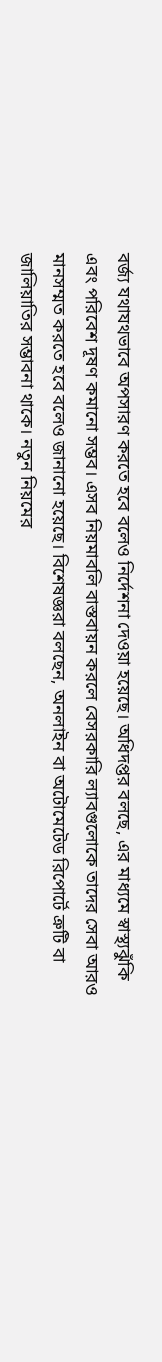বর্জ্য যথাযথভাবে অপসারণ করতে হবে বলেও নির্দেশনা দেওয়া হয়েছে। অধিদপ্তর বলছে, এর মাধ্যমে স্বাস্থ্যঝুঁকি এবং পরিবেশ দূষণ কমানো সম্ভব। এসব নিয়মাবলি বাস্তবায়ন করলে বেসরকারি ল্যাবগুলোকে তাদের সেবা আরও মানসম্মত করতে হবে বলেও জানানো হয়েছে। বিশেষজ্ঞরা বলছেন, অনলাইন বা অটোমেটেড রিপোর্টে ত্রুটি বা জালিয়াতির সম্ভাবনা থাকে। নতুন নিয়মের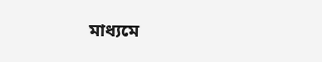মাধ্যমে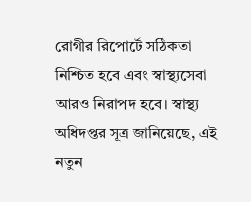রোগীর রিপোর্টে সঠিকতা নিশ্চিত হবে এবং স্বাস্থ্যসেবা আরও নিরাপদ হবে। স্বাস্থ্য অধিদপ্তর সূত্র জানিয়েছে, এই নতুন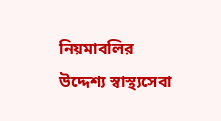নিয়মাবলির উদ্দেশ্য স্বাস্থ্যসেবা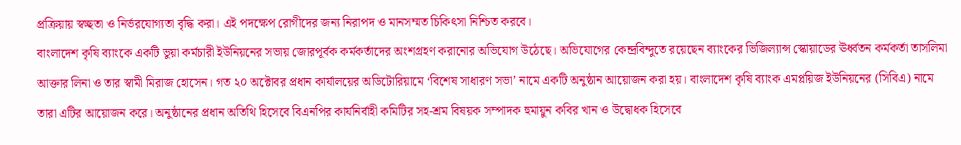প্রক্রিয়ায় স্বচ্ছতা ও নির্ভরযোগ্যতা বৃদ্ধি করা। এই পদক্ষেপ রোগীদের জন্য নিরাপদ ও মানসম্মত চিকিৎসা নিশ্চিত করবে।
বাংলাদেশ কৃষি ব্যাংকে একটি ভুয়া কর্মচারী ইউনিয়নের সভায় জোরপূর্বক কর্মকর্তাদের অংশগ্রহণ করানোর অভিযোগ উঠেছে। অভিযোগের কেন্দ্রবিন্দুতে রয়েছেন ব্যাংকের ভিজিল্যান্স স্কোয়াডের ঊর্ধ্বতন কর্মকর্তা তাসলিমা আক্তার লিনা ও তার স্বামী মিরাজ হোসেন। গত ২০ অক্টোবর প্রধান কার্যালয়ের অডিটোরিয়ামে ‘বিশেষ সাধারণ সভা’ নামে একটি অনুষ্ঠান আয়োজন করা হয়। বাংলাদেশ কৃষি ব্যাংক এমপ্লয়িজ ইউনিয়নের (সিবিএ) নামে তারা এটির আয়োজন করে। অনুষ্ঠানের প্রধান অতিথি হিসেবে বিএনপির কার্যনির্বাহী কমিটির সহ-শ্রম বিষয়ক সম্পাদক হুমায়ুন কবির খান ও উদ্বোধক হিসেবে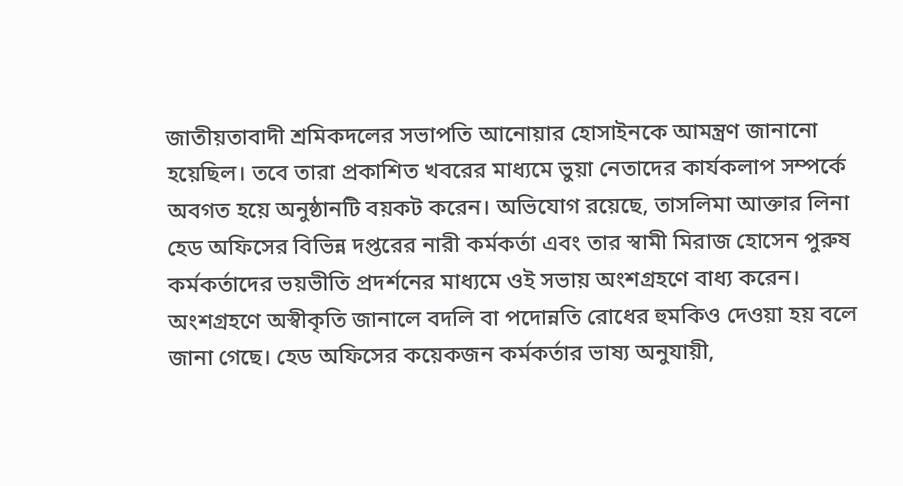জাতীয়তাবাদী শ্রমিকদলের সভাপতি আনোয়ার হোসাইনকে আমন্ত্রণ জানানো হয়েছিল। তবে তারা প্রকাশিত খবরের মাধ্যমে ভুয়া নেতাদের কার্যকলাপ সম্পর্কে অবগত হয়ে অনুষ্ঠানটি বয়কট করেন। অভিযোগ রয়েছে, তাসলিমা আক্তার লিনা হেড অফিসের বিভিন্ন দপ্তরের নারী কর্মকর্তা এবং তার স্বামী মিরাজ হোসেন পুরুষ কর্মকর্তাদের ভয়ভীতি প্রদর্শনের মাধ্যমে ওই সভায় অংশগ্রহণে বাধ্য করেন। অংশগ্রহণে অস্বীকৃতি জানালে বদলি বা পদোন্নতি রোধের হুমকিও দেওয়া হয় বলে জানা গেছে। হেড অফিসের কয়েকজন কর্মকর্তার ভাষ্য অনুযায়ী,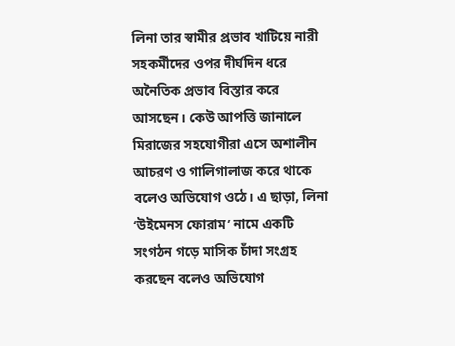লিনা তার স্বামীর প্রভাব খাটিয়ে নারী সহকর্মীদের ওপর দীর্ঘদিন ধরে অনৈতিক প্রভাব বিস্তার করে আসছেন। কেউ আপত্তি জানালে মিরাজের সহযোগীরা এসে অশালীন আচরণ ও গালিগালাজ করে থাকে বলেও অভিযোগ ওঠে। এ ছাড়া, লিনা ‘উইমেনস ফোরাম’ নামে একটি সংগঠন গড়ে মাসিক চাঁদা সংগ্রহ করছেন বলেও অভিযোগ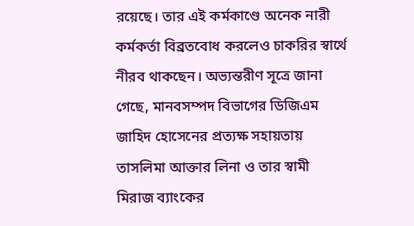রয়েছে। তার এই কর্মকাণ্ডে অনেক নারী কর্মকর্তা বিব্রতবোধ করলেও চাকরির স্বার্থে নীরব থাকছেন। অভ্যন্তরীণ সূত্রে জানা গেছে, মানবসম্পদ বিভাগের ডিজিএম জাহিদ হোসেনের প্রত্যক্ষ সহায়তায় তাসলিমা আক্তার লিনা ও তার স্বামী মিরাজ ব্যাংকের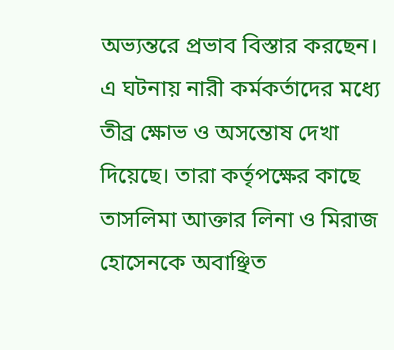অভ্যন্তরে প্রভাব বিস্তার করছেন। এ ঘটনায় নারী কর্মকর্তাদের মধ্যে তীব্র ক্ষোভ ও অসন্তোষ দেখা দিয়েছে। তারা কর্তৃপক্ষের কাছে তাসলিমা আক্তার লিনা ও মিরাজ হোসেনকে অবাঞ্ছিত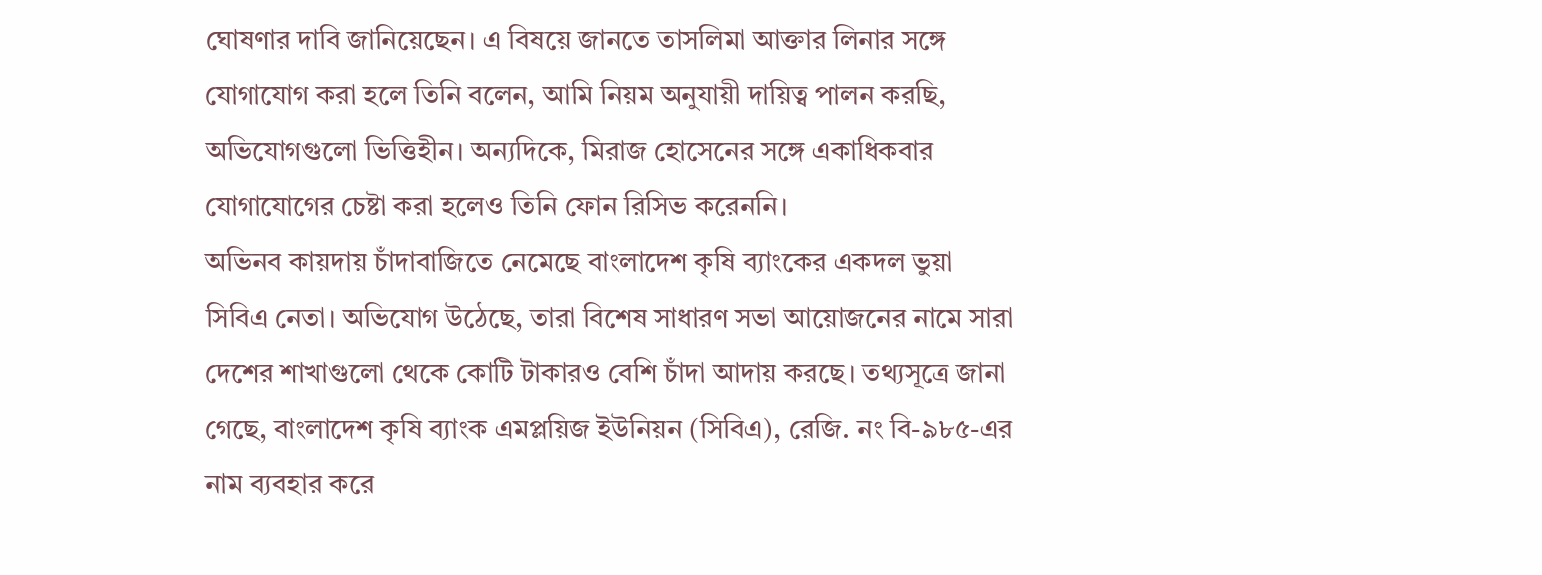ঘোষণার দাবি জানিয়েছেন। এ বিষয়ে জানতে তাসলিমা আক্তার লিনার সঙ্গে যোগাযোগ করা হলে তিনি বলেন, আমি নিয়ম অনুযায়ী দায়িত্ব পালন করছি, অভিযোগগুলো ভিত্তিহীন। অন্যদিকে, মিরাজ হোসেনের সঙ্গে একাধিকবার যোগাযোগের চেষ্টা করা হলেও তিনি ফোন রিসিভ করেননি।
অভিনব কায়দায় চাঁদাবাজিতে নেমেছে বাংলাদেশ কৃষি ব্যাংকের একদল ভুয়া সিবিএ নেতা। অভিযোগ উঠেছে, তারা বিশেষ সাধারণ সভা আয়োজনের নামে সারা দেশের শাখাগুলো থেকে কোটি টাকারও বেশি চাঁদা আদায় করছে। তথ্যসূত্রে জানা গেছে, বাংলাদেশ কৃষি ব্যাংক এমপ্লয়িজ ইউনিয়ন (সিবিএ), রেজি. নং বি-৯৮৫-এর নাম ব্যবহার করে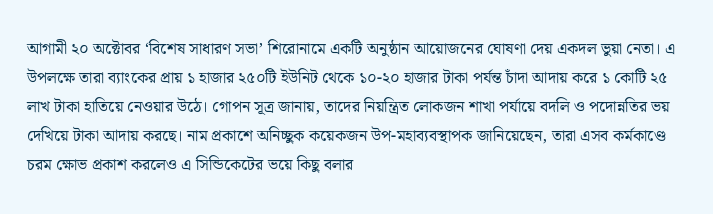আগামী ২০ অক্টোবর ‘বিশেষ সাধারণ সভা’ শিরোনামে একটি অনুষ্ঠান আয়োজনের ঘোষণা দেয় একদল ভুয়া নেতা। এ উপলক্ষে তারা ব্যাংকের প্রায় ১ হাজার ২৫০টি ইউনিট থেকে ১০-২০ হাজার টাকা পর্যন্ত চাঁদা আদায় করে ১ কোটি ২৫ লাখ টাকা হাতিয়ে নেওয়ার উঠে। গোপন সূত্র জানায়, তাদের নিয়ন্ত্রিত লোকজন শাখা পর্যায়ে বদলি ও পদোন্নতির ভয় দেখিয়ে টাকা আদায় করছে। নাম প্রকাশে অনিচ্ছুক কয়েকজন উপ-মহাব্যবস্থাপক জানিয়েছেন, তারা এসব কর্মকাণ্ডে চরম ক্ষোভ প্রকাশ করলেও এ সিন্ডিকেটের ভয়ে কিছু বলার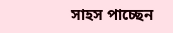সাহস পাচ্ছেন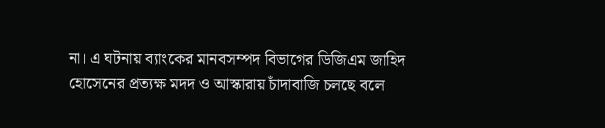না। এ ঘটনায় ব্যাংকের মানবসম্পদ বিভাগের ডিজিএম জাহিদ হোসেনের প্রত্যক্ষ মদদ ও আস্কারায় চাঁদাবাজি চলছে বলে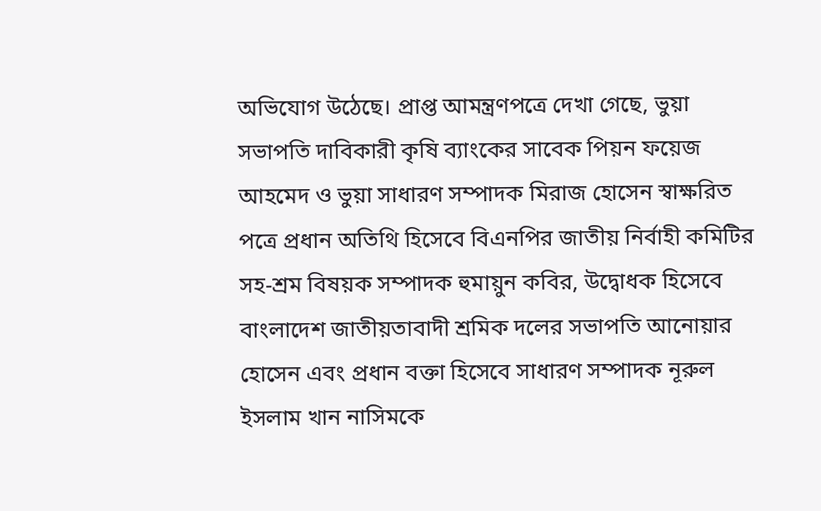অভিযোগ উঠেছে। প্রাপ্ত আমন্ত্রণপত্রে দেখা গেছে, ভুয়া সভাপতি দাবিকারী কৃষি ব্যাংকের সাবেক পিয়ন ফয়েজ আহমেদ ও ভুয়া সাধারণ সম্পাদক মিরাজ হোসেন স্বাক্ষরিত পত্রে প্রধান অতিথি হিসেবে বিএনপির জাতীয় নির্বাহী কমিটির সহ-শ্রম বিষয়ক সম্পাদক হুমায়ুন কবির, উদ্বোধক হিসেবে বাংলাদেশ জাতীয়তাবাদী শ্রমিক দলের সভাপতি আনোয়ার হোসেন এবং প্রধান বক্তা হিসেবে সাধারণ সম্পাদক নূরুল ইসলাম খান নাসিমকে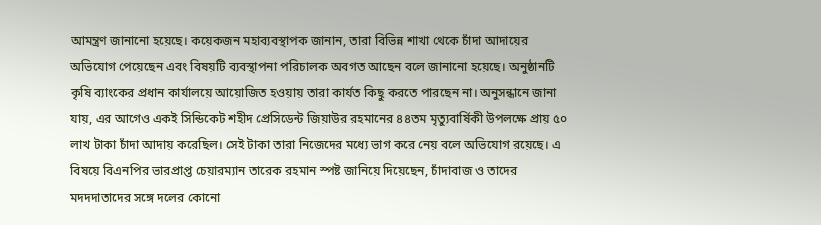আমন্ত্রণ জানানো হয়েছে। কয়েকজন মহাব্যবস্থাপক জানান, তারা বিভিন্ন শাখা থেকে চাঁদা আদায়ের অভিযোগ পেয়েছেন এবং বিষয়টি ব্যবস্থাপনা পরিচালক অবগত আছেন বলে জানানো হয়েছে। অনুষ্ঠানটি কৃষি ব্যাংকের প্রধান কার্যালয়ে আয়োজিত হওয়ায় তারা কার্যত কিছু করতে পারছেন না। অনুসন্ধানে জানা যায়, এর আগেও একই সিন্ডিকেট শহীদ প্রেসিডেন্ট জিয়াউর রহমানের ৪৪তম মৃত্যুবার্ষিকী উপলক্ষে প্রায় ৫০ লাখ টাকা চাঁদা আদায় করেছিল। সেই টাকা তারা নিজেদের মধ্যে ভাগ করে নেয় বলে অভিযোগ রয়েছে। এ বিষয়ে বিএনপির ভারপ্রাপ্ত চেয়ারম্যান তারেক রহমান স্পষ্ট জানিয়ে দিয়েছেন, চাঁদাবাজ ও তাদের মদদদাতাদের সঙ্গে দলের কোনো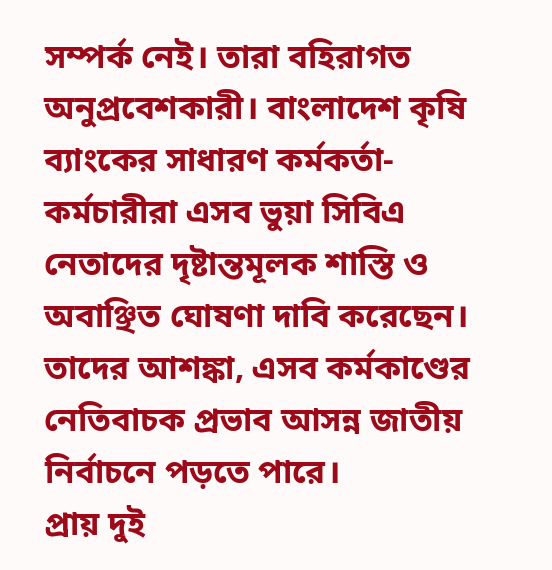সম্পর্ক নেই। তারা বহিরাগত অনুপ্রবেশকারী। বাংলাদেশ কৃষি ব্যাংকের সাধারণ কর্মকর্তা-কর্মচারীরা এসব ভুয়া সিবিএ নেতাদের দৃষ্টান্তমূলক শাস্তি ও অবাঞ্ছিত ঘোষণা দাবি করেছেন। তাদের আশঙ্কা, এসব কর্মকাণ্ডের নেতিবাচক প্রভাব আসন্ন জাতীয় নির্বাচনে পড়তে পারে।
প্রায় দুই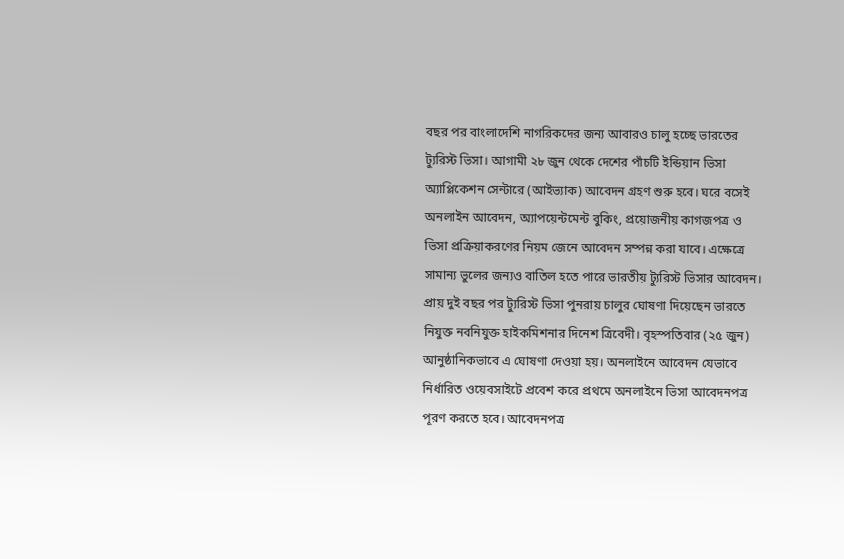বছর পর বাংলাদেশি নাগরিকদের জন্য আবারও চালু হচ্ছে ভারতের ট্যুরিস্ট ভিসা। আগামী ২৮ জুন থেকে দেশের পাঁচটি ইন্ডিয়ান ভিসা অ্যাপ্লিকেশন সেন্টারে (আইভ্যাক) আবেদন গ্রহণ শুরু হবে। ঘরে বসেই অনলাইন আবেদন, অ্যাপয়েন্টমেন্ট বুকিং, প্রয়োজনীয় কাগজপত্র ও ভিসা প্রক্রিয়াকরণের নিয়ম জেনে আবেদন সম্পন্ন করা যাবে। এক্ষেত্রে সামান্য ভুলের জন্যও বাতিল হতে পারে ভারতীয় ট্যুরিস্ট ভিসার আবেদন। প্রায় দুই বছর পর ট্যুরিস্ট ভিসা পুনরায় চালুর ঘোষণা দিয়েছেন ভারতে নিযুক্ত নবনিযুক্ত হাইকমিশনার দিনেশ ত্রিবেদী। বৃহস্পতিবার (২৫ জুন) আনুষ্ঠানিকভাবে এ ঘোষণা দেওয়া হয়। অনলাইনে আবেদন যেভাবে নির্ধারিত ওয়েবসাইটে প্রবেশ করে প্রথমে অনলাইনে ভিসা আবেদনপত্র পূরণ করতে হবে। আবেদনপত্র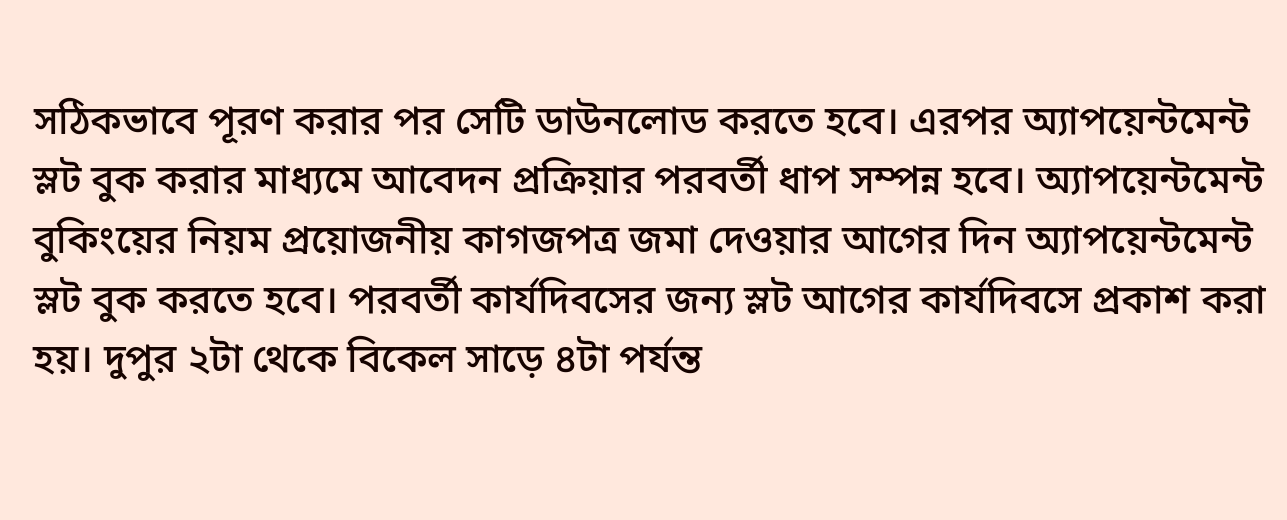সঠিকভাবে পূরণ করার পর সেটি ডাউনলোড করতে হবে। এরপর অ্যাপয়েন্টমেন্ট স্লট বুক করার মাধ্যমে আবেদন প্রক্রিয়ার পরবর্তী ধাপ সম্পন্ন হবে। অ্যাপয়েন্টমেন্ট বুকিংয়ের নিয়ম প্রয়োজনীয় কাগজপত্র জমা দেওয়ার আগের দিন অ্যাপয়েন্টমেন্ট স্লট বুক করতে হবে। পরবর্তী কার্যদিবসের জন্য স্লট আগের কার্যদিবসে প্রকাশ করা হয়। দুপুর ২টা থেকে বিকেল সাড়ে ৪টা পর্যন্ত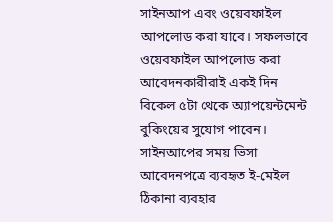সাইনআপ এবং ওয়েবফাইল আপলোড করা যাবে। সফলভাবে ওয়েবফাইল আপলোড করা আবেদনকারীরাই একই দিন বিকেল ৫টা থেকে অ্যাপয়েন্টমেন্ট বুকিংয়ের সুযোগ পাবেন। সাইনআপের সময় ভিসা আবেদনপত্রে ব্যবহৃত ই-মেইল ঠিকানা ব্যবহার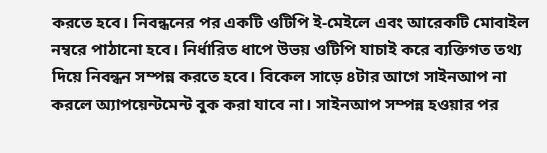করতে হবে। নিবন্ধনের পর একটি ওটিপি ই-মেইলে এবং আরেকটি মোবাইল নম্বরে পাঠানো হবে। নির্ধারিত ধাপে উভয় ওটিপি যাচাই করে ব্যক্তিগত তথ্য দিয়ে নিবন্ধন সম্পন্ন করতে হবে। বিকেল সাড়ে ৪টার আগে সাইনআপ না করলে অ্যাপয়েন্টমেন্ট বুক করা যাবে না। সাইনআপ সম্পন্ন হওয়ার পর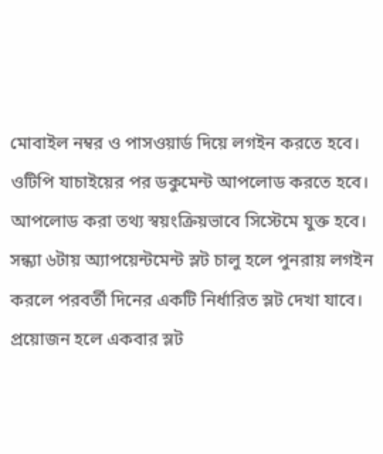মোবাইল নম্বর ও পাসওয়ার্ড দিয়ে লগইন করতে হবে। ওটিপি যাচাইয়ের পর ডকুমেন্ট আপলোড করতে হবে। আপলোড করা তথ্য স্বয়ংক্রিয়ভাবে সিস্টেমে যুক্ত হবে। সন্ধ্যা ৬টায় অ্যাপয়েন্টমেন্ট স্লট চালু হলে পুনরায় লগইন করলে পরবর্তী দিনের একটি নির্ধারিত স্লট দেখা যাবে। প্রয়োজন হলে একবার স্লট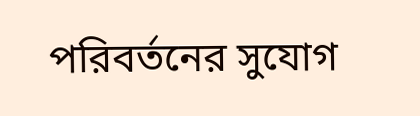পরিবর্তনের সুযোগ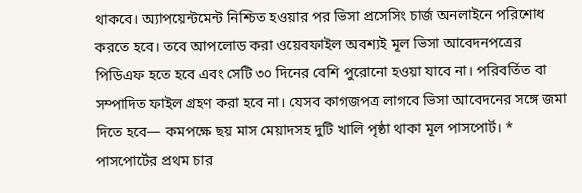থাকবে। অ্যাপয়েন্টমেন্ট নিশ্চিত হওয়ার পর ভিসা প্রসেসিং চার্জ অনলাইনে পরিশোধ করতে হবে। তবে আপলোড করা ওয়েবফাইল অবশ্যই মূল ভিসা আবেদনপত্রের পিডিএফ হতে হবে এবং সেটি ৩০ দিনের বেশি পুরোনো হওয়া যাবে না। পরিবর্তিত বা সম্পাদিত ফাইল গ্রহণ করা হবে না। যেসব কাগজপত্র লাগবে ভিসা আবেদনের সঙ্গে জমা দিতে হবে— কমপক্ষে ছয় মাস মেয়াদসহ দুটি খালি পৃষ্ঠা থাকা মূল পাসপোর্ট। * পাসপোর্টের প্রথম চার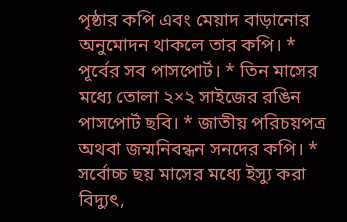পৃষ্ঠার কপি এবং মেয়াদ বাড়ানোর অনুমোদন থাকলে তার কপি। * পূর্বের সব পাসপোর্ট। * তিন মাসের মধ্যে তোলা ২×২ সাইজের রঙিন পাসপোর্ট ছবি। * জাতীয় পরিচয়পত্র অথবা জন্মনিবন্ধন সনদের কপি। * সর্বোচ্চ ছয় মাসের মধ্যে ইস্যু করা বিদ্যুৎ,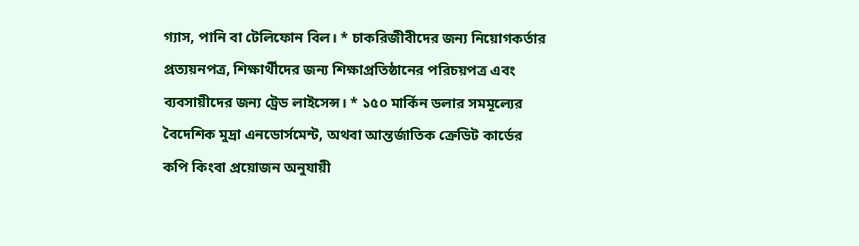গ্যাস, পানি বা টেলিফোন বিল। * চাকরিজীবীদের জন্য নিয়োগকর্তার প্রত্যয়নপত্র, শিক্ষার্থীদের জন্য শিক্ষাপ্রতিষ্ঠানের পরিচয়পত্র এবং ব্যবসায়ীদের জন্য ট্রেড লাইসেন্স। * ১৫০ মার্কিন ডলার সমমূল্যের বৈদেশিক মুদ্রা এনডোর্সমেন্ট, অথবা আন্তর্জাতিক ক্রেডিট কার্ডের কপি কিংবা প্রয়োজন অনুযায়ী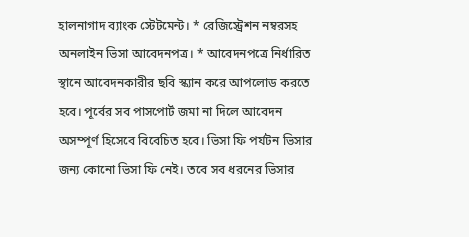হালনাগাদ ব্যাংক স্টেটমেন্ট। * রেজিস্ট্রেশন নম্বরসহ অনলাইন ভিসা আবেদনপত্র। * আবেদনপত্রে নির্ধারিত স্থানে আবেদনকারীর ছবি স্ক্যান করে আপলোড করতে হবে। পূর্বের সব পাসপোর্ট জমা না দিলে আবেদন অসম্পূর্ণ হিসেবে বিবেচিত হবে। ভিসা ফি পর্যটন ভিসার জন্য কোনো ভিসা ফি নেই। তবে সব ধরনের ভিসার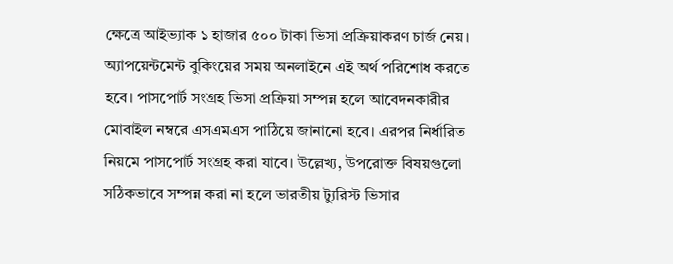ক্ষেত্রে আইভ্যাক ১ হাজার ৫০০ টাকা ভিসা প্রক্রিয়াকরণ চার্জ নেয়। অ্যাপয়েন্টমেন্ট বুকিংয়ের সময় অনলাইনে এই অর্থ পরিশোধ করতে হবে। পাসপোর্ট সংগ্রহ ভিসা প্রক্রিয়া সম্পন্ন হলে আবেদনকারীর মোবাইল নম্বরে এসএমএস পাঠিয়ে জানানো হবে। এরপর নির্ধারিত নিয়মে পাসপোর্ট সংগ্রহ করা যাবে। উল্লেখ্য, উপরোক্ত বিষয়গুলো সঠিকভাবে সম্পন্ন করা না হলে ভারতীয় ট্যুরিস্ট ভিসার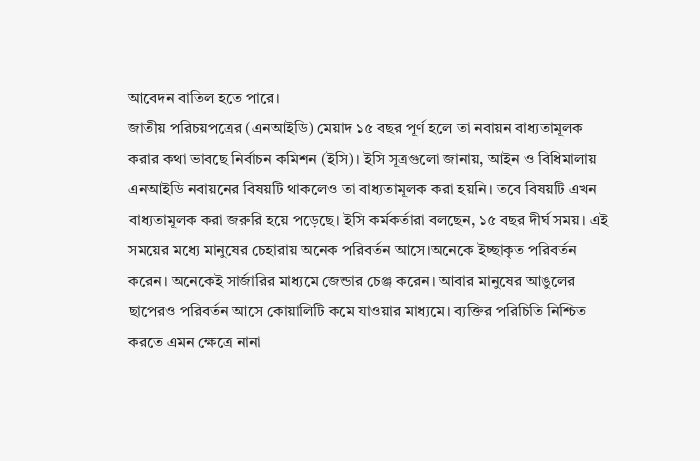আবেদন বাতিল হতে পারে।
জাতীয় পরিচয়পত্রের (এনআইডি) মেয়াদ ১৫ বছর পূর্ণ হলে তা নবায়ন বাধ্যতামূলক করার কথা ভাবছে নির্বাচন কমিশন (ইসি)। ইসি সূত্রগুলো জানায়, আইন ও বিধিমালায় এনআইডি নবায়নের বিষয়টি থাকলেও তা বাধ্যতামূলক করা হয়নি। তবে বিষয়টি এখন বাধ্যতামূলক করা জরুরি হয়ে পড়েছে। ইসি কর্মকর্তারা বলছেন, ১৫ বছর দীর্ঘ সময়। এই সময়ের মধ্যে মানুষের চেহারায় অনেক পরিবর্তন আসে।অনেকে ইচ্ছাকৃত পরিবর্তন করেন। অনেকেই সার্জারির মাধ্যমে জেন্ডার চেঞ্জ করেন। আবার মানুষের আঙুলের ছাপেরও পরিবর্তন আসে কোয়ালিটি কমে যাওয়ার মাধ্যমে। ব্যক্তির পরিচিতি নিশ্চিত করতে এমন ক্ষেত্রে নানা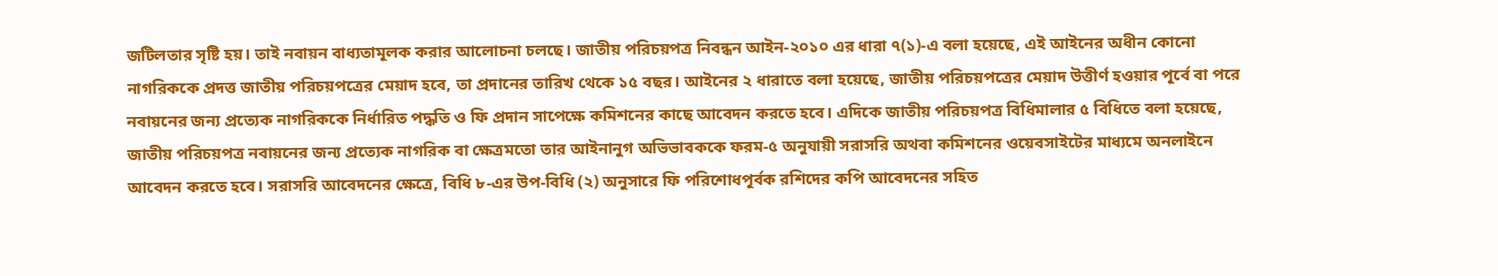জটিলতার সৃষ্টি হয়। তাই নবায়ন বাধ্যতামূলক করার আলোচনা চলছে। জাতীয় পরিচয়পত্র নিবন্ধন আইন-২০১০ এর ধারা ৭(১)-এ বলা হয়েছে, এই আইনের অধীন কোনো নাগরিককে প্রদত্ত জাতীয় পরিচয়পত্রের মেয়াদ হবে, তা প্রদানের তারিখ থেকে ১৫ বছর। আইনের ২ ধারাতে বলা হয়েছে, জাতীয় পরিচয়পত্রের মেয়াদ উত্তীর্ণ হওয়ার পূর্বে বা পরে নবায়নের জন্য প্রত্যেক নাগরিককে নির্ধারিত পদ্ধতি ও ফি প্রদান সাপেক্ষে কমিশনের কাছে আবেদন করতে হবে। এদিকে জাতীয় পরিচয়পত্র বিধিমালার ৫ বিধিতে বলা হয়েছে, জাতীয় পরিচয়পত্র নবায়নের জন্য প্রত্যেক নাগরিক বা ক্ষেত্রমতো তার আইনানুগ অভিভাবককে ফরম-৫ অনুযায়ী সরাসরি অথবা কমিশনের ওয়েবসাইটের মাধ্যমে অনলাইনে আবেদন করতে হবে। সরাসরি আবেদনের ক্ষেত্রে, বিধি ৮-এর উপ-বিধি (২) অনুসারে ফি পরিশোধপূর্বক রশিদের কপি আবেদনের সহিত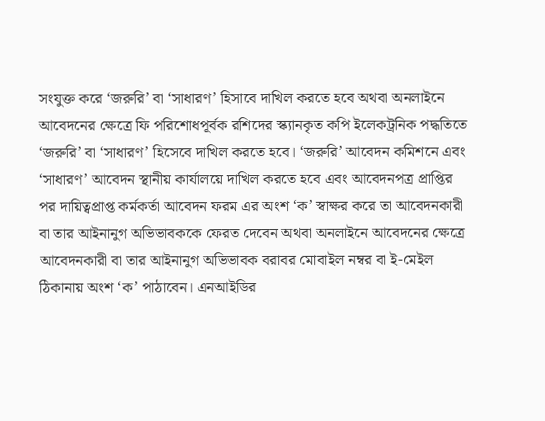সংযুক্ত করে ‘জরুরি’ বা ‘সাধারণ’ হিসাবে দাখিল করতে হবে অথবা অনলাইনে আবেদনের ক্ষেত্রে ফি পরিশোধপূর্বক রশিদের স্ক্যানকৃত কপি ইলেকট্রনিক পদ্ধতিতে ‘জরুরি’ বা ‘সাধারণ’ হিসেবে দাখিল করতে হবে। ‘জরুরি’ আবেদন কমিশনে এবং ‘সাধারণ’ আবেদন স্থানীয় কার্যালয়ে দাখিল করতে হবে এবং আবেদনপত্র প্রাপ্তির পর দায়িত্বপ্রাপ্ত কর্মকর্তা আবেদন ফরম এর অংশ ‘ক’ স্বাক্ষর করে তা আবেদনকারী বা তার আইনানুগ অভিভাবককে ফেরত দেবেন অথবা অনলাইনে আবেদনের ক্ষেত্রে আবেদনকারী বা তার আইনানুগ অভিভাবক বরাবর মোবাইল নম্বর বা ই-মেইল ঠিকানায় অংশ ‘ক’ পাঠাবেন। এনআইডির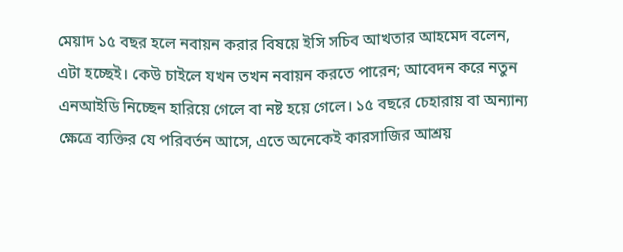মেয়াদ ১৫ বছর হলে নবায়ন করার বিষয়ে ইসি সচিব আখতার আহমেদ বলেন, এটা হচ্ছেই। কেউ চাইলে যখন তখন নবায়ন করতে পারেন; আবেদন করে নতুন এনআইডি নিচ্ছেন হারিয়ে গেলে বা নষ্ট হয়ে গেলে। ১৫ বছরে চেহারায় বা অন্যান্য ক্ষেত্রে ব্যক্তির যে পরিবর্তন আসে, এতে অনেকেই কারসাজির আশ্রয়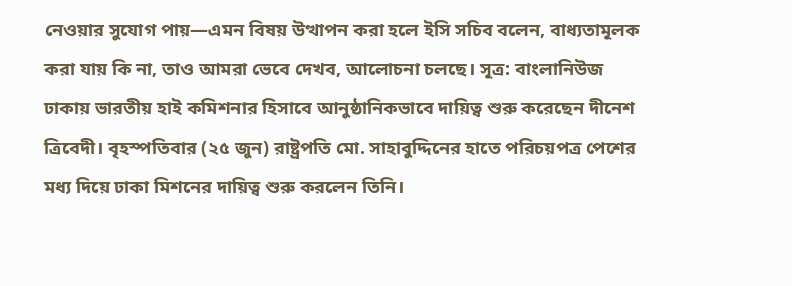নেওয়ার সুযোগ পায়—এমন বিষয় উত্থাপন করা হলে ইসি সচিব বলেন, বাধ্যতামূলক করা যায় কি না, তাও আমরা ভেবে দেখব, আলোচনা চলছে। সূত্র: বাংলানিউজ
ঢাকায় ভারতীয় হাই কমিশনার হিসাবে আনুষ্ঠানিকভাবে দায়িত্ব শুরু করেছেন দীনেশ ত্রিবেদী। বৃহস্পতিবার (২৫ জুন) রাষ্ট্রপতি মো. সাহাবুদ্দিনের হাতে পরিচয়পত্র পেশের মধ্য দিয়ে ঢাকা মিশনের দায়িত্ব শুরু করলেন তিনি।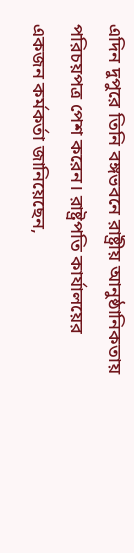এদিন দুপুরে তিনি বঙ্গভবনে রাষ্ট্রীয় আনুষ্ঠানিকতায় পরিচয়পত্র পেশ করেন। রাষ্ট্রপতি কার্যালয়ের একজন কর্মকর্তা জানিয়েছেন,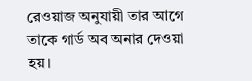রেওয়াজ অনুযায়ী তার আগে তাকে গার্ড অব অনার দেওয়া হয়।